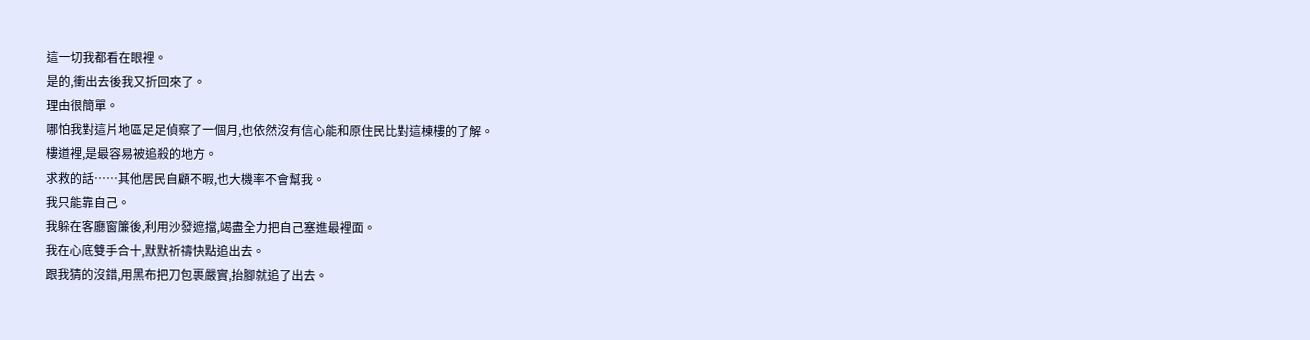這一切我都看在眼裡。
是的,衝出去後我又折回來了。
理由很簡單。
哪怕我對這片地區足足偵察了一個月,也依然沒有信心能和原住民比對這棟樓的了解。
樓道裡,是最容易被追殺的地方。
求救的話……其他居民自顧不暇,也大機率不會幫我。
我只能靠自己。
我躲在客廳窗簾後,利用沙發遮擋,竭盡全力把自己塞進最裡面。
我在心底雙手合十,默默祈禱快點追出去。
跟我猜的沒錯,用黑布把刀包裹嚴實,抬腳就追了出去。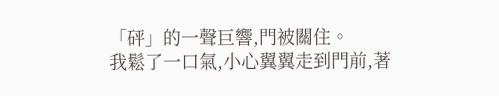「砰」的一聲巨響,門被關住。
我鬆了一口氣,小心翼翼走到門前,著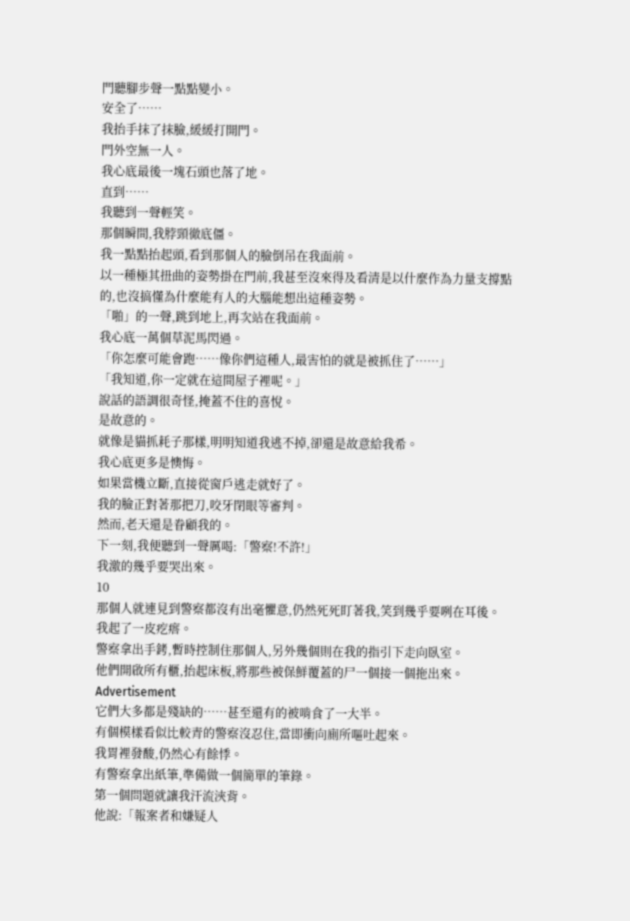門聽腳步聲一點點變小。
安全了……
我抬手抹了抹臉,緩緩打開門。
門外空無一人。
我心底最後一塊石頭也落了地。
直到……
我聽到一聲輕笑。
那個瞬間,我脖頸徹底僵。
我一點點抬起頭,看到那個人的臉倒吊在我面前。
以一種極其扭曲的姿勢掛在門前,我甚至沒來得及看清是以什麼作為力量支撐點的,也沒搞懂為什麼能有人的大腦能想出這種姿勢。
「啪」的一聲,跳到地上,再次站在我面前。
我心底一萬個草泥馬閃過。
「你怎麼可能會跑……像你們這種人,最害怕的就是被抓住了……」
「我知道,你一定就在這間屋子裡呢。」
說話的語調很奇怪,掩蓋不住的喜悅。
是故意的。
就像是貓抓耗子那樣,明明知道我逃不掉,卻還是故意給我希。
我心底更多是懊悔。
如果當機立斷,直接從窗戶逃走就好了。
我的臉正對著那把刀,咬牙閉眼等審判。
然而,老天還是眷顧我的。
下一刻,我便聽到一聲厲喝:「警察!不許!」
我激的幾乎要哭出來。
10
那個人就連見到警察都沒有出毫懼意,仍然死死盯著我,笑到幾乎要咧在耳後。
我起了一皮疙瘩。
警察拿出手銬,暫時控制住那個人,另外幾個則在我的指引下走向臥室。
他們開啟所有櫃,抬起床板,將那些被保鮮覆蓋的尸一個接一個拖出來。
Advertisement
它們大多都是殘缺的……甚至還有的被啃食了一大半。
有個模樣看似比較青的警察沒忍住,當即衝向廁所嘔吐起來。
我胃裡發酸,仍然心有餘悸。
有警察拿出紙筆,準備做一個簡單的筆錄。
第一個問題就讓我汗流浹背。
他說:「報案者和嫌疑人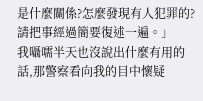是什麼關係?怎麼發現有人犯罪的?請把事經過簡要復述一遍。」
我囁嚅半天也沒說出什麼有用的話,那警察看向我的目中懷疑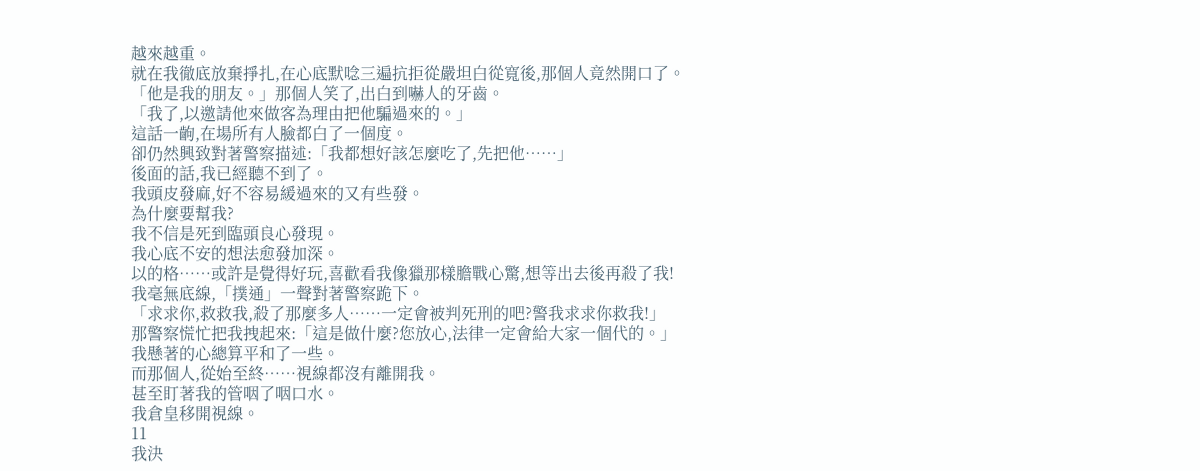越來越重。
就在我徹底放棄掙扎,在心底默唸三遍抗拒從嚴坦白從寬後,那個人竟然開口了。
「他是我的朋友。」那個人笑了,出白到嚇人的牙齒。
「我了,以邀請他來做客為理由把他騙過來的。」
這話一齣,在場所有人臉都白了一個度。
卻仍然興致對著警察描述:「我都想好該怎麼吃了,先把他……」
後面的話,我已經聽不到了。
我頭皮發麻,好不容易緩過來的又有些發。
為什麼要幫我?
我不信是死到臨頭良心發現。
我心底不安的想法愈發加深。
以的格……或許是覺得好玩,喜歡看我像獵那樣膽戰心驚,想等出去後再殺了我!
我毫無底線,「撲通」一聲對著警察跪下。
「求求你,救救我,殺了那麼多人……一定會被判死刑的吧?警我求求你救我!」
那警察慌忙把我拽起來:「這是做什麼?您放心,法律一定會給大家一個代的。」
我懸著的心總算平和了一些。
而那個人,從始至終……視線都沒有離開我。
甚至盯著我的管咽了咽口水。
我倉皇移開視線。
11
我決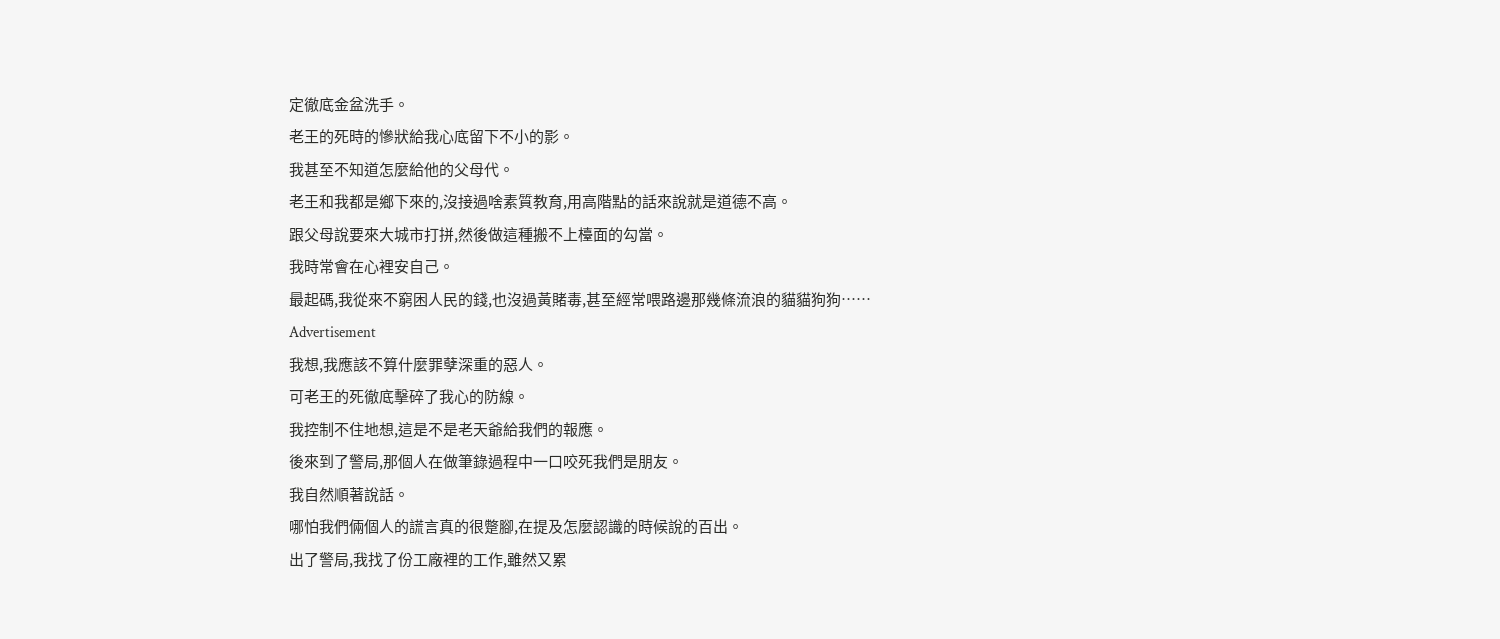定徹底金盆洗手。
老王的死時的慘狀給我心底留下不小的影。
我甚至不知道怎麼給他的父母代。
老王和我都是鄉下來的,沒接過啥素質教育,用高階點的話來說就是道德不高。
跟父母說要來大城市打拼,然後做這種搬不上檯面的勾當。
我時常會在心裡安自己。
最起碼,我從來不窮困人民的錢,也沒過黃賭毒,甚至經常喂路邊那幾條流浪的貓貓狗狗……
Advertisement
我想,我應該不算什麼罪孽深重的惡人。
可老王的死徹底擊碎了我心的防線。
我控制不住地想,這是不是老天爺給我們的報應。
後來到了警局,那個人在做筆錄過程中一口咬死我們是朋友。
我自然順著說話。
哪怕我們倆個人的謊言真的很蹩腳,在提及怎麼認識的時候說的百出。
出了警局,我找了份工廠裡的工作,雖然又累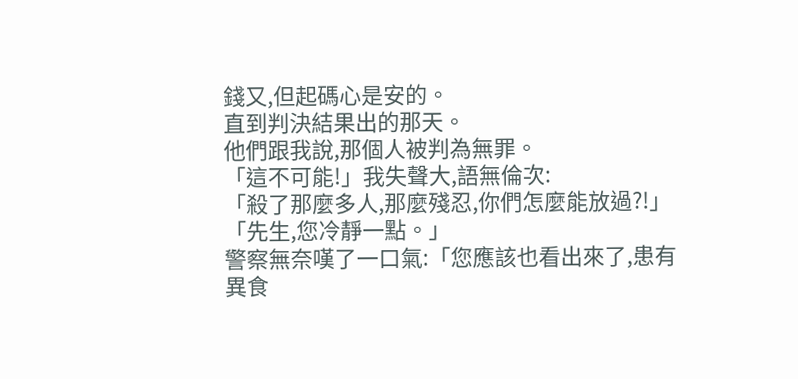錢又,但起碼心是安的。
直到判決結果出的那天。
他們跟我說,那個人被判為無罪。
「這不可能!」我失聲大,語無倫次:
「殺了那麼多人,那麼殘忍,你們怎麼能放過?!」
「先生,您冷靜一點。」
警察無奈嘆了一口氣:「您應該也看出來了,患有異食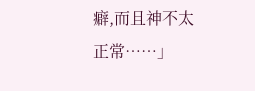癖,而且神不太正常……」